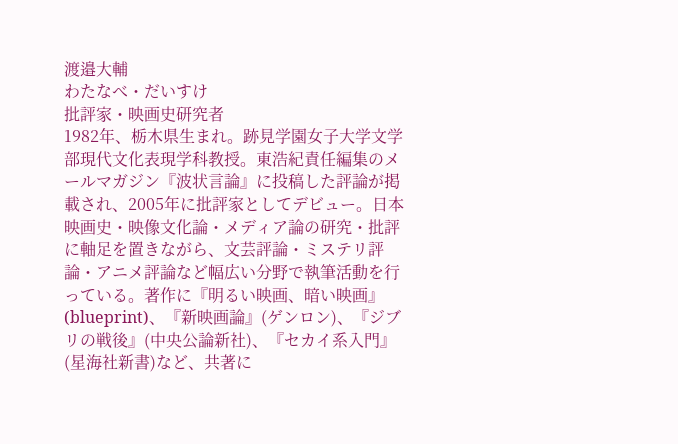渡邉大輔
わたなべ・だいすけ
批評家・映画史研究者
1982年、栃木県生まれ。跡見学園女子大学文学部現代文化表現学科教授。東浩紀責任編集のメールマガジン『波状言論』に投稿した評論が掲載され、2005年に批評家としてデビュー。日本映画史・映像文化論・メディア論の研究・批評に軸足を置きながら、文芸評論・ミステリ評論・アニメ評論など幅広い分野で執筆活動を行っている。著作に『明るい映画、暗い映画』(blueprint)、『新映画論』(ゲンロン)、『ジブリの戦後』(中央公論新社)、『セカイ系入門』(星海社新書)など、共著に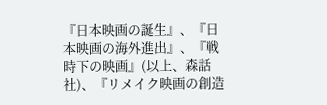『日本映画の誕生』、『日本映画の海外進出』、『戦時下の映画』(以上、森話社)、『リメイク映画の創造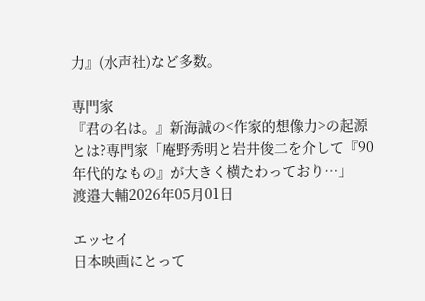力』(水声社)など多数。

専門家
『君の名は。』新海誠の<作家的想像力>の起源とは?専門家「庵野秀明と岩井俊二を介して『90年代的なもの』が大きく横たわっており…」
渡邉大輔2026年05月01日

エッセイ
日本映画にとって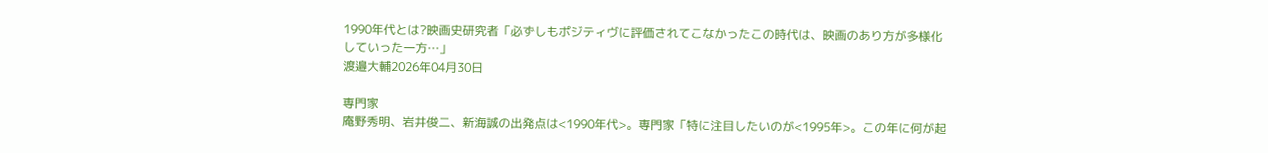1990年代とは?映画史研究者「必ずしもポジティヴに評価されてこなかったこの時代は、映画のあり方が多様化していった一方…」
渡邉大輔2026年04月30日

専門家
庵野秀明、岩井俊二、新海誠の出発点は<1990年代>。専門家「特に注目したいのが<1995年>。この年に何が起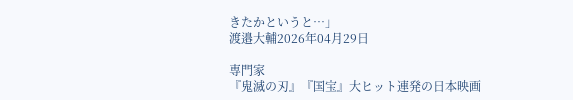きたかというと…」
渡邉大輔2026年04月29日

専門家
『鬼滅の刃』『国宝』大ヒット連発の日本映画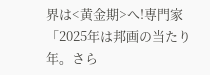界は<黄金期>へ!専門家「2025年は邦画の当たり年。さら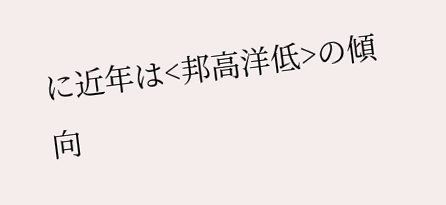に近年は<邦高洋低>の傾向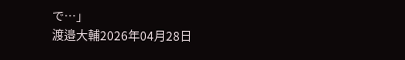で…」
渡邉大輔2026年04月28日